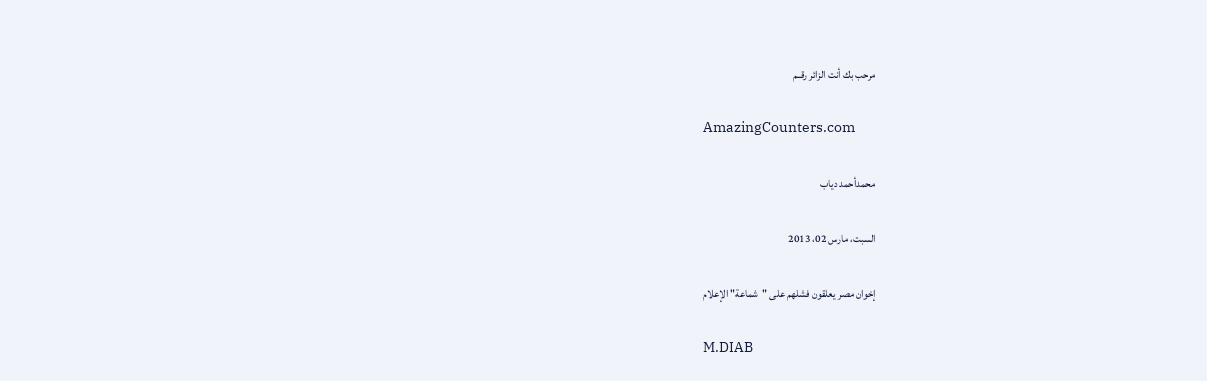مرحب بك أنت الزائر رقــم

AmazingCounters.com

محمدأحمد دياب

السبت، مارس 02، 2013

إخوان مصر يعلقون فشلهم على "شماعة" الإعلام

M.DIAB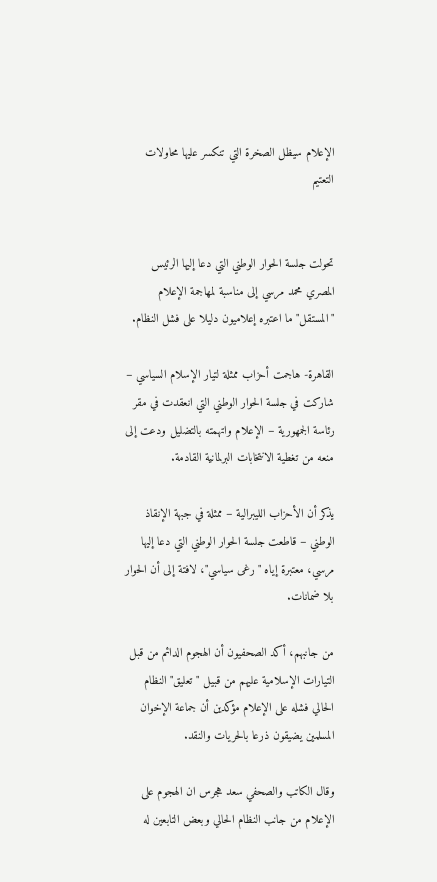الإعلام سيظل الصخرة التي تنكسر عليها محاولات التعتيم


تحولت جلسة الحوار الوطني التي دعا إليها الرئيس المصري محمد مرسي إلى مناسبة لمهاجمة الإعلام "المستقل" ما اعتبره إعلاميون دليلا على فشل النظام.

القاهرة- هاجمت أحزاب ممثلة لتيار الإسلام السياسي – شاركت في جلسة الحوار الوطني التي انعقدت في مقر رئاسة الجمهورية – الإعلام واتهمته بالتضليل ودعت إلى منعه من تغطية الانتخابات البرلمانية القادمة.

يذكر أن الأحزاب الليبرالية – ممثلة في جبهة الإنقاذ الوطني – قاطعت جلسة الحوار الوطني التي دعا إليها مرسي، معتبرة إياه "رغى سياسي"، لافتة إلى أن الحوار بلا ضمانات.

من جانبهم، أكد الصحفيون أن الهجوم الدائم من قبل التيارات الإسلامية عليهم من قبيل "تعليق" النظام الحالي فشله على الإعلام مؤكدين أن جماعة الإخوان المسلمين يضيقون ذرعا بالحريات والنقد.

وقال الكاتب والصحفي سعد هجرس ان الهجوم على الإعلام من جانب النظام الحالي وبعض التابعين له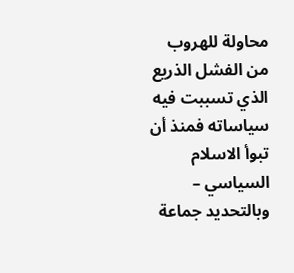محاولة للهروب من الفشل الذريع الذي تسببت فيه سياساته فمنذ أن تبوأ الاسلام السياسي – وبالتحديد جماعة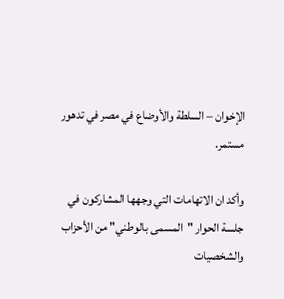الإخوان – السلطة والأوضاع في مصر في تدهور مستمر.

وأكد ان الاتهامات التي وجهها المشاركون في جلسة الحوار "المسمى بالوطني" من الأحزاب والشخصيات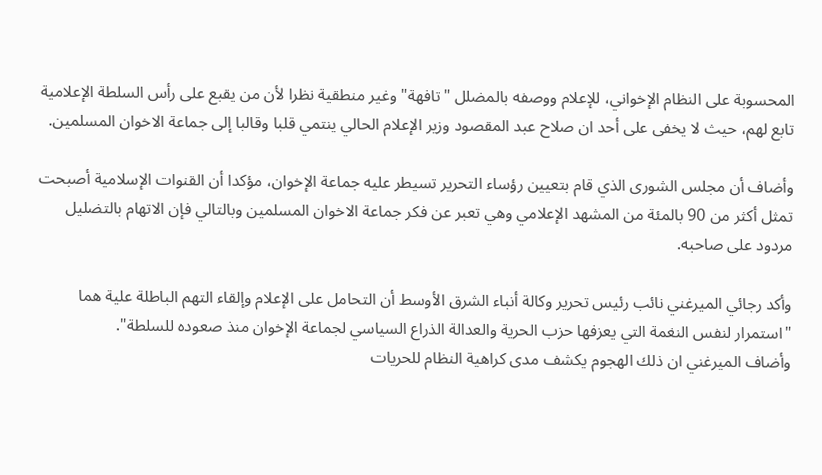المحسوبة على النظام الإخواني، للإعلام ووصفه بالمضلل "تافهة" وغير منطقية نظرا لأن من يقبع على رأس السلطة الإعلامية تابع لهم، حيث لا يخفى على أحد ان صلاح عبد المقصود وزير الإعلام الحالي ينتمي قلبا وقالبا إلى جماعة الاخوان المسلمين.

وأضاف أن مجلس الشورى الذي قام بتعيين رؤساء التحرير تسيطر عليه جماعة الإخوان، مؤكدا أن القنوات الإسلامية أصبحت تمثل أكثر من 90 بالمئة من المشهد الإعلامي وهي تعبر عن فكر جماعة الاخوان المسلمين وبالتالي فإن الاتهام بالتضليل مردود على صاحبه.

وأكد رجائي الميرغني نائب رئيس تحرير وكالة أنباء الشرق الأوسط أن التحامل على الإعلام وإلقاء التهم الباطلة علية هما "استمرار لنفس النغمة التي يعزفها حزب الحرية والعدالة الذراع السياسي لجماعة الإخوان منذ صعوده للسلطة".
وأضاف الميرغني ان ذلك الهجوم يكشف مدى كراهية النظام للحريات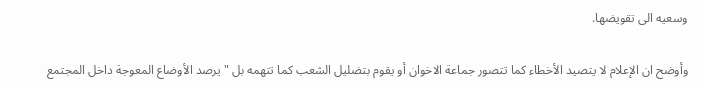وسعيه الى تقويضها.

وأوضح ان الإعلام لا يتصيد الأخطاء كما تتصور جماعة الاخوان أو يقوم بتضليل الشعب كما تتهمه بل "يرصد الأوضاع المعوجة داخل المجتمع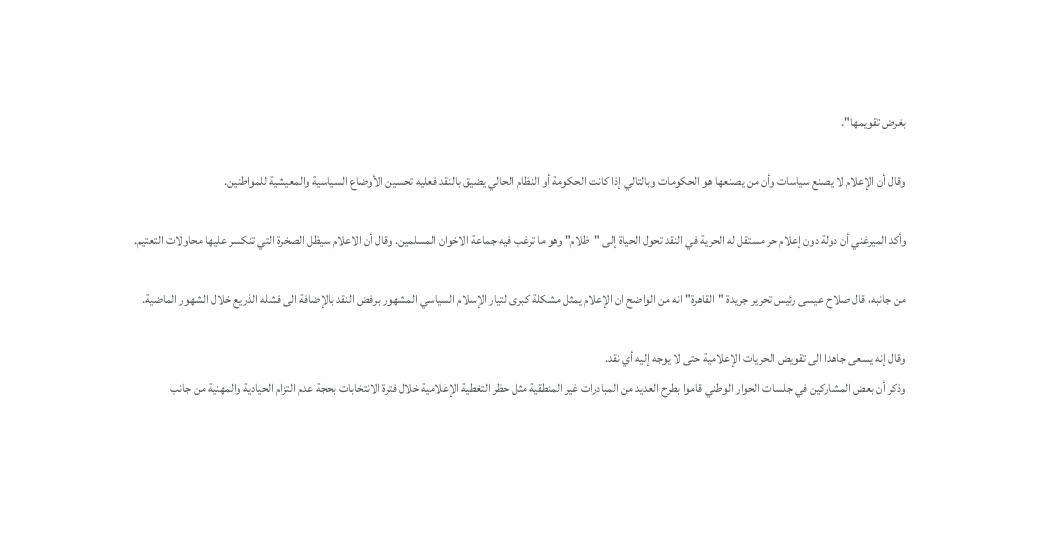بغرض تقويمها".

وقال أن الإعلام لا يصنع سياسات وأن من يصنعها هو الحكومات وبالتالي إذا كانت الحكومة أو النظام الحالي يضيق بالنقد فعليه تحسين الأوضاع السياسية والمعيشية للمواطنين.

وأكد الميرغني أن دولة دون إعلام حر مستقل له الحرية في النقد تحول الحياة إلى "ظلام" وهو ما ترغب فيه جماعة الاخوان المسلمين. وقال أن الاعلام سيظل الصخرة التي تنكسر عليها محاولات التعتيم.

من جانبه، قال صلاح عيسى رئيس تحرير جريدة "القاهرة" انه من الواضح ان الإعلام يمثل مشكلة كبرى لتيار الإسلام السياسي المشهور برفض النقد بالإضافة الى فشله الذريع خلال الشهور الماضية.

وقال إنه يسعى جاهدا الى تقويض الحريات الإعلامية حتى لا يوجه إليه أي نقد.
وذكر أن بعض المشاركين في جلسات الحوار الوطني قاموا بطرح العديد من المبادرات غير المنطقية مثل حظر التغطية الإعلامية خلال فترة الانتخابات بحجة عدم التزام الحيادية والمهنية من جانب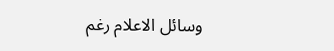وسائل الاعلام رغم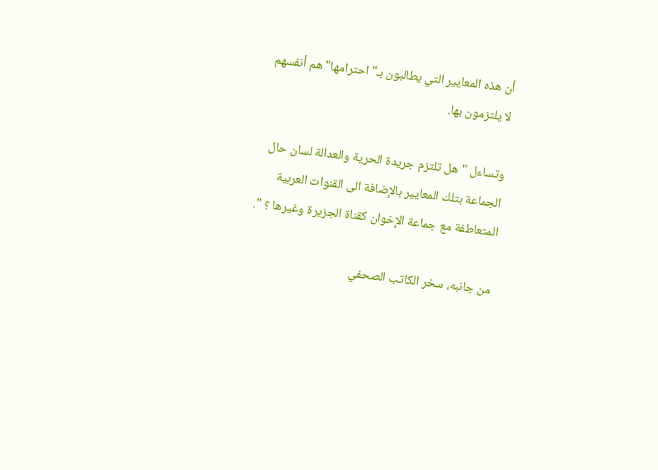أن هذه المعايير التي يطالبون بـ"احترامها" هم أنفسهم لا يلتزمون بها.

وتساءل "هل تلتزم جريدة الحرية والعدالة لسان حال الجماعة بتلك المعايير بالإضافة الى القنوات العربية المتعاطفة مع جماعة الإخوان كقناة الجزيرة وغيرها ؟ ".

من جانبه، سخر الكاتب الصحفي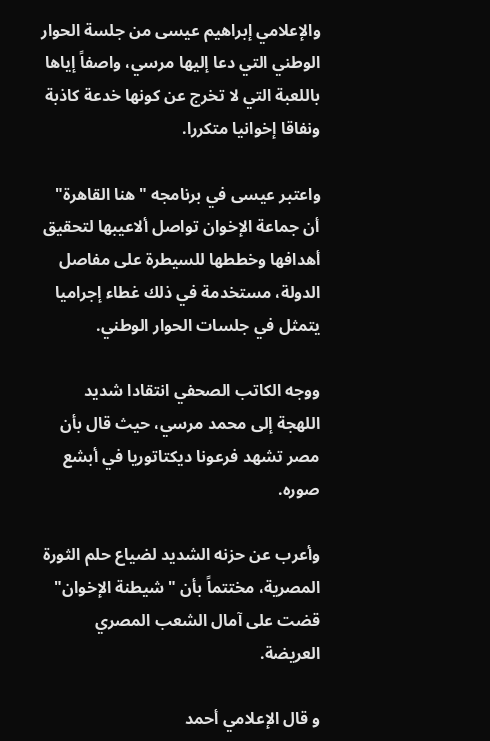والإعلامي إبراهيم عيسى من جلسة الحوار الوطني التي دعا إليها مرسي، واصفاً إياها باللعبة التي لا تخرج عن كونها خدعة كاذبة ونفاقا إخوانيا متكررا.

واعتبر عيسى في برنامجه "هنا القاهرة" أن جماعة الإخوان تواصل ألاعيبها لتحقيق أهدافها وخططها للسيطرة على مفاصل الدولة، مستخدمة في ذلك غطاء إجراميا يتمثل في جلسات الحوار الوطني.

ووجه الكاتب الصحفي انتقادا شديد اللهجة إلى محمد مرسي، حيث قال بأن مصر تشهد فرعونا ديكتاتوريا في أبشع صوره.

وأعرب عن حزنه الشديد لضياع حلم الثورة المصرية، مختتماً بأن "شيطنة الإخوان" قضت على آمال الشعب المصري العريضة.

و قال الإعلامي أحمد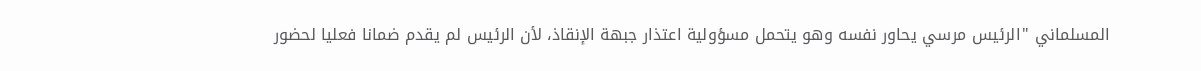المسلماني "الرئيس مرسي يحاور نفسه وهو يتحمل مسؤولية اعتذار جبهة الإنقاذ، لأن الرئيس لم يقدم ضمانا فعليا لحضور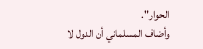الحوار".
وأضاف المسلماني أن الدول لا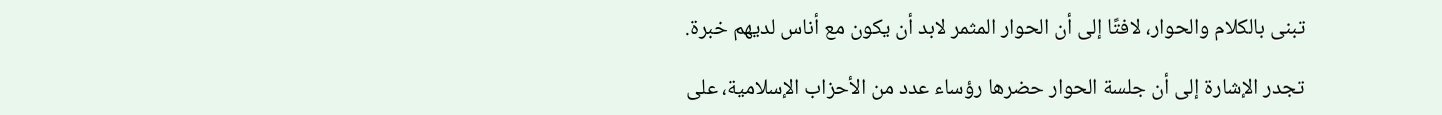تبنى بالكلام والحوار، لافتًا إلى أن الحوار المثمر لابد أن يكون مع أناس لديهم خبرة.

تجدر الإشارة إلى أن جلسة الحوار حضرها رؤساء عدد من الأحزاب الإسلامية، على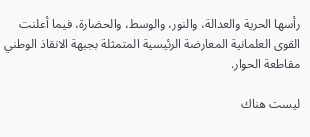رأسها الحرية والعدالة، والنور، والوسط، والحضارة، فيما أعلنت القوى العلمانية المعارضة الرئيسية المتمثلة بجبهة الانقاذ الوطني مقاطعة الحوار.

ليست هناك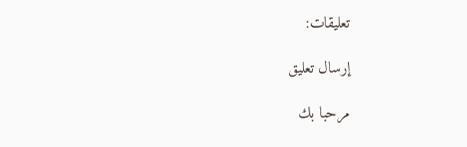تعليقات:

إرسال تعليق

مرحبا بك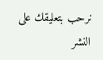نرحب بتعليقك على النشر